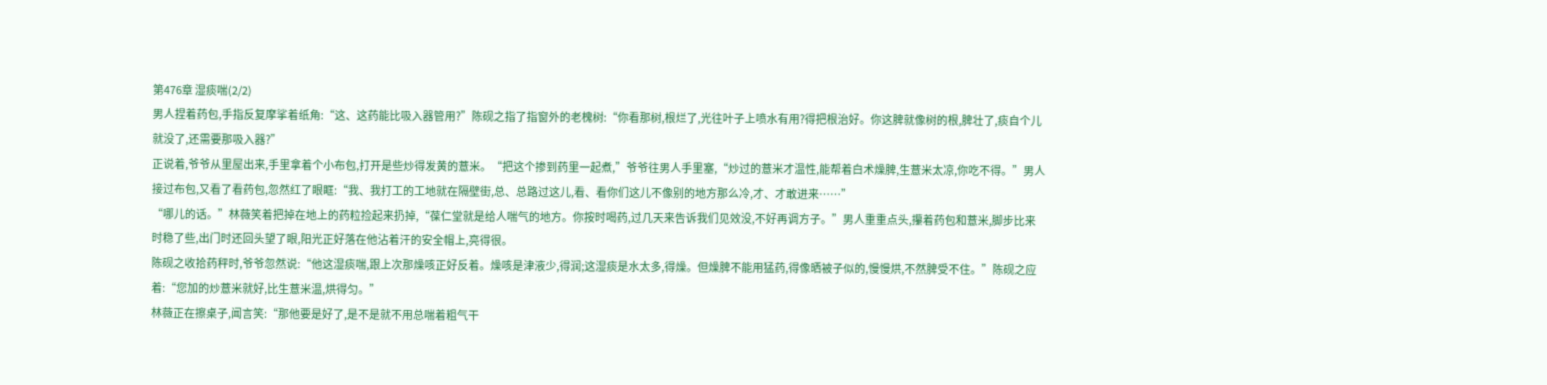第476章 湿痰喘(2/2)
男人捏着药包,手指反复摩挲着纸角:“这、这药能比吸入器管用?”陈砚之指了指窗外的老槐树:“你看那树,根烂了,光往叶子上喷水有用?得把根治好。你这脾就像树的根,脾壮了,痰自个儿就没了,还需要那吸入器?”
正说着,爷爷从里屋出来,手里拿着个小布包,打开是些炒得发黄的薏米。“把这个掺到药里一起煮,”爷爷往男人手里塞,“炒过的薏米才温性,能帮着白术燥脾,生薏米太凉,你吃不得。”男人接过布包,又看了看药包,忽然红了眼眶:“我、我打工的工地就在隔壁街,总、总路过这儿,看、看你们这儿不像别的地方那么冷,才、才敢进来……”
“哪儿的话。”林薇笑着把掉在地上的药粒捡起来扔掉,“葆仁堂就是给人喘气的地方。你按时喝药,过几天来告诉我们见效没,不好再调方子。”男人重重点头,攥着药包和薏米,脚步比来时稳了些,出门时还回头望了眼,阳光正好落在他沾着汗的安全帽上,亮得很。
陈砚之收拾药秤时,爷爷忽然说:“他这湿痰喘,跟上次那燥咳正好反着。燥咳是津液少,得润;这湿痰是水太多,得燥。但燥脾不能用猛药,得像晒被子似的,慢慢烘,不然脾受不住。”陈砚之应着:“您加的炒薏米就好,比生薏米温,烘得匀。”
林薇正在擦桌子,闻言笑:“那他要是好了,是不是就不用总喘着粗气干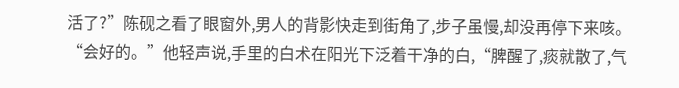活了?”陈砚之看了眼窗外,男人的背影快走到街角了,步子虽慢,却没再停下来咳。“会好的。”他轻声说,手里的白术在阳光下泛着干净的白,“脾醒了,痰就散了,气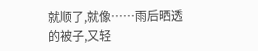就顺了,就像……雨后晒透的被子,又轻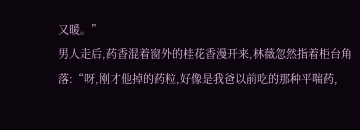又暖。”
男人走后,药香混着窗外的桂花香漫开来,林薇忽然指着柜台角落:“呀,刚才他掉的药粒,好像是我爸以前吃的那种平喘药,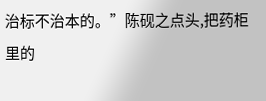治标不治本的。”陈砚之点头,把药柜里的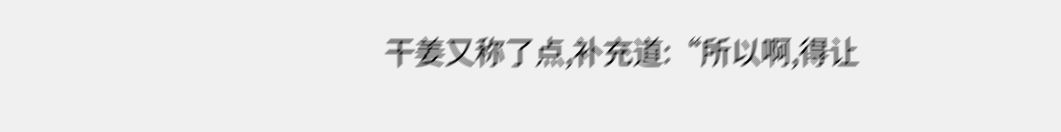干姜又称了点,补充道:“所以啊,得让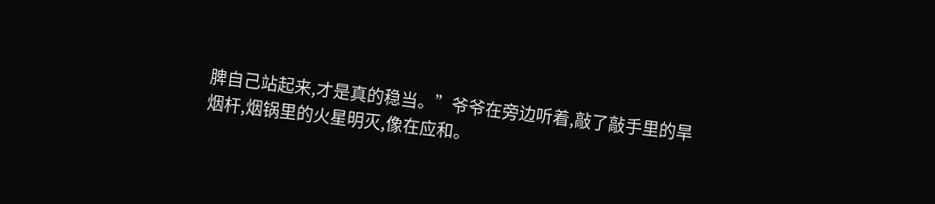脾自己站起来,才是真的稳当。”爷爷在旁边听着,敲了敲手里的旱烟杆,烟锅里的火星明灭,像在应和。